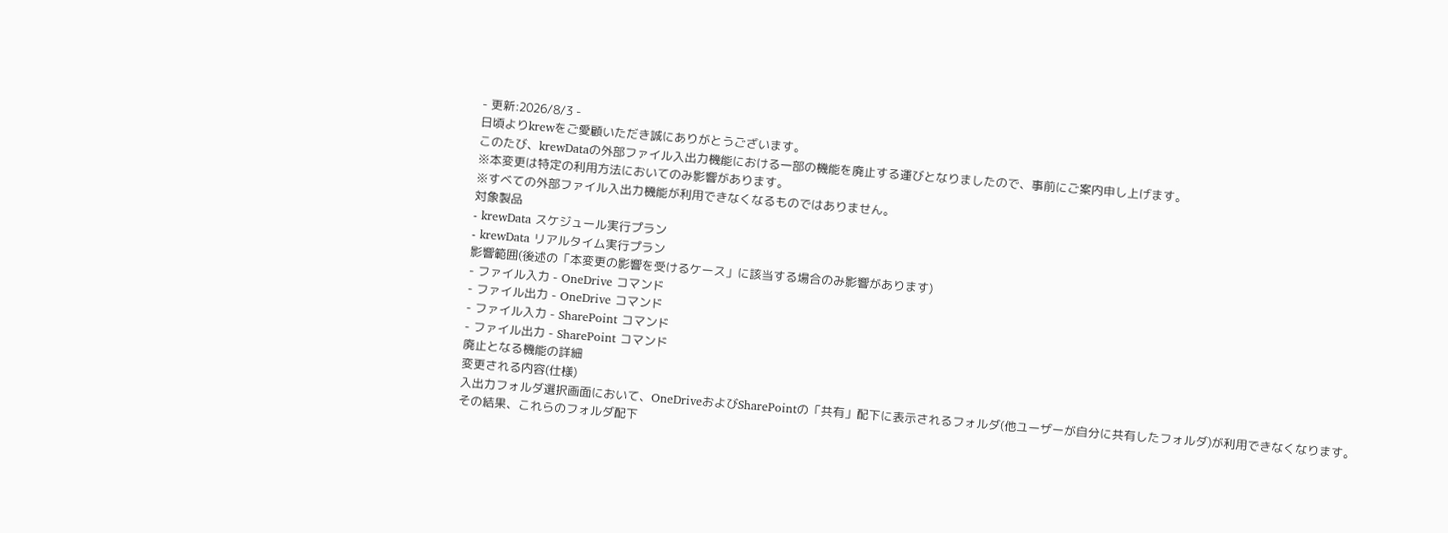- 更新:2026/8/3 -
日頃よりkrewをご愛顧いただき誠にありがとうございます。
このたび、krewDataの外部ファイル入出力機能における一部の機能を廃止する運びとなりましたので、事前にご案内申し上げます。
※本変更は特定の利用方法においてのみ影響があります。
※すべての外部ファイル入出力機能が利用できなくなるものではありません。
対象製品
- krewData スケジュール実行プラン
- krewData リアルタイム実行プラン
影響範囲(後述の「本変更の影響を受けるケース」に該当する場合のみ影響があります)
- ファイル入力 - OneDrive コマンド
- ファイル出力 - OneDrive コマンド
- ファイル入力 - SharePoint コマンド
- ファイル出力 - SharePoint コマンド
廃止となる機能の詳細
変更される内容(仕様)
入出力フォルダ選択画面において、OneDriveおよびSharePointの「共有」配下に表示されるフォルダ(他ユーザーが自分に共有したフォルダ)が利用できなくなります。
その結果、これらのフォルダ配下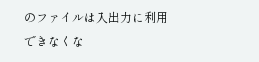のファイルは入出力に利用できなくな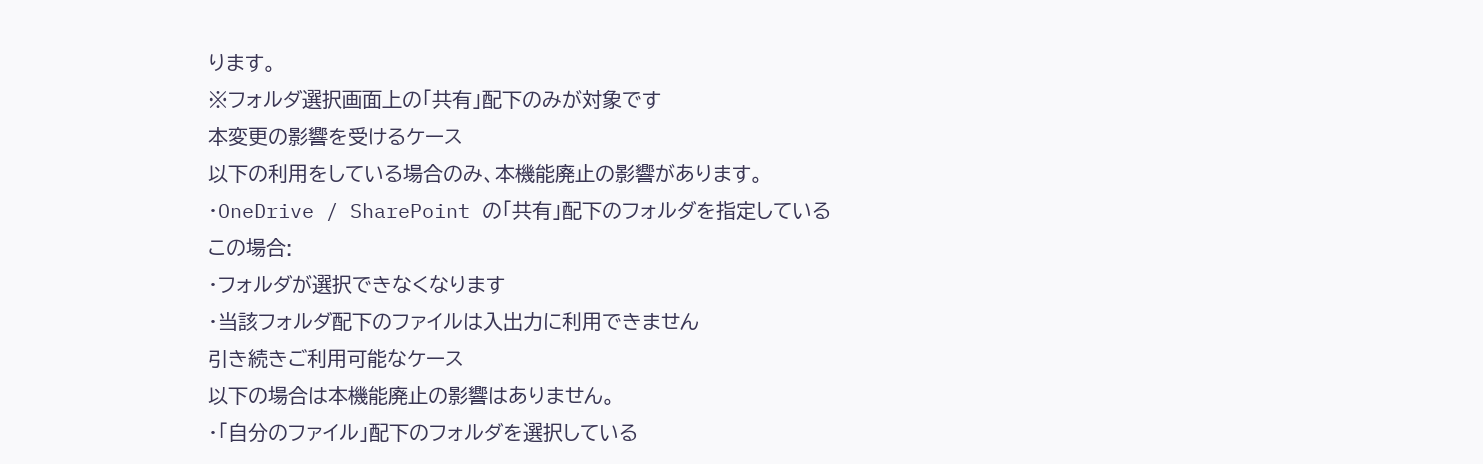ります。
※フォルダ選択画面上の「共有」配下のみが対象です
本変更の影響を受けるケース
以下の利用をしている場合のみ、本機能廃止の影響があります。
・OneDrive / SharePoint の「共有」配下のフォルダを指定している
この場合:
・フォルダが選択できなくなります
・当該フォルダ配下のファイルは入出力に利用できません
引き続きご利用可能なケース
以下の場合は本機能廃止の影響はありません。
・「自分のファイル」配下のフォルダを選択している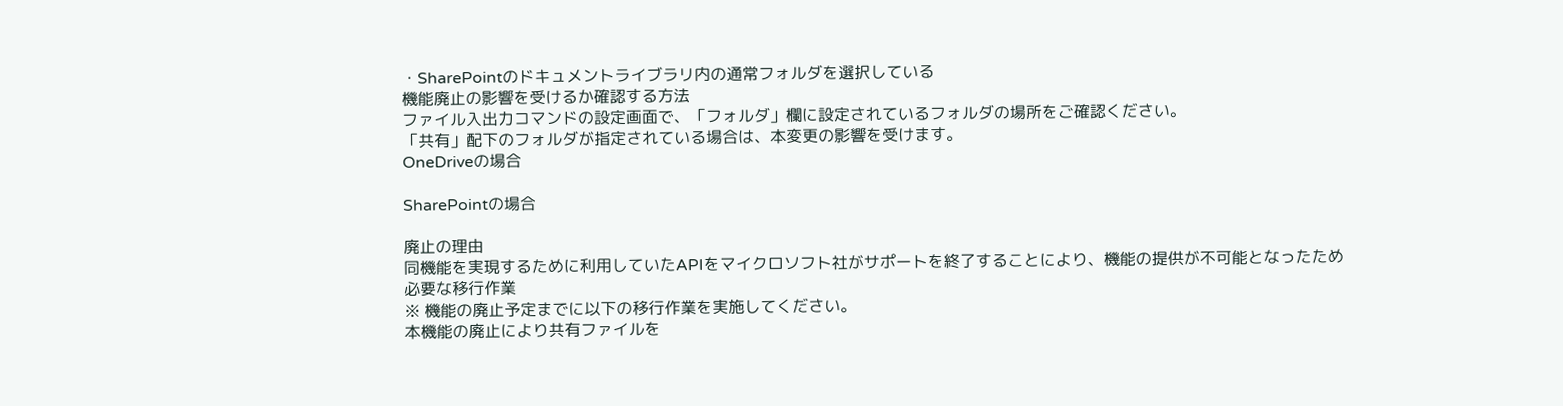・SharePointのドキュメントライブラリ内の通常フォルダを選択している
機能廃止の影響を受けるか確認する方法
ファイル入出力コマンドの設定画面で、「フォルダ」欄に設定されているフォルダの場所をご確認ください。
「共有」配下のフォルダが指定されている場合は、本変更の影響を受けます。
OneDriveの場合

SharePointの場合

廃止の理由
同機能を実現するために利用していたAPIをマイクロソフト社がサポートを終了することにより、機能の提供が不可能となったため
必要な移行作業
※ 機能の廃止予定までに以下の移行作業を実施してください。
本機能の廃止により共有ファイルを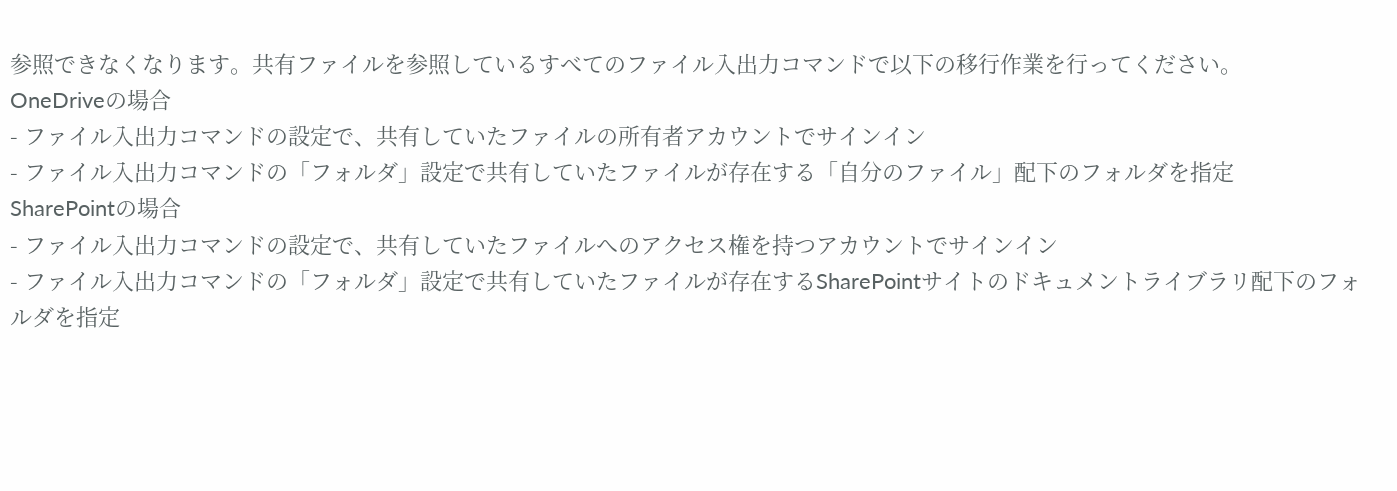参照できなくなります。共有ファイルを参照しているすべてのファイル入出力コマンドで以下の移行作業を行ってください。
OneDriveの場合
- ファイル入出力コマンドの設定で、共有していたファイルの所有者アカウントでサインイン
- ファイル入出力コマンドの「フォルダ」設定で共有していたファイルが存在する「自分のファイル」配下のフォルダを指定
SharePointの場合
- ファイル入出力コマンドの設定で、共有していたファイルへのアクセス権を持つアカウントでサインイン
- ファイル入出力コマンドの「フォルダ」設定で共有していたファイルが存在するSharePointサイトのドキュメントライブラリ配下のフォルダを指定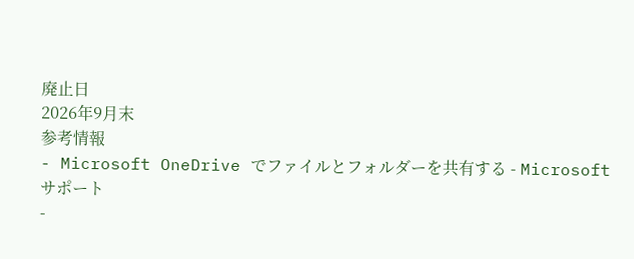廃止日
2026年9月末
参考情報
- Microsoft OneDrive でファイルとフォルダーを共有する - Microsoft サポート
-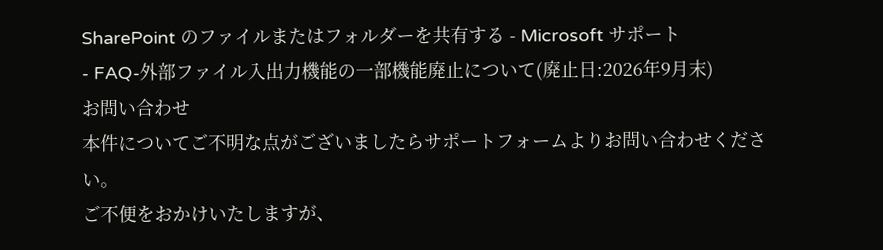SharePoint のファイルまたはフォルダーを共有する - Microsoft サポート
- FAQ-外部ファイル入出力機能の一部機能廃止について(廃止日:2026年9月末)
お問い合わせ
本件についてご不明な点がございましたらサポートフォームよりお問い合わせください。
ご不便をおかけいたしますが、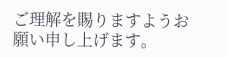ご理解を賜りますようお願い申し上げます。